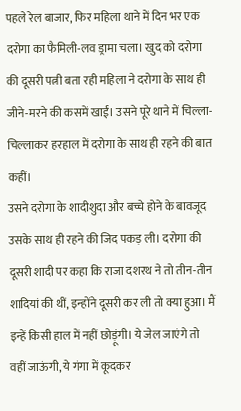पहले रेल बाजार, फिर महिला थाने में दिन भर एक दरोगा का फैमिली-लव ड्रामा चला। खुद को दरोगा की दूसरी पत्नी बता रही महिला ने दरोगा के साथ ही जीने-मरने की कसमें खाईं। उसने पूरे थाने में चिल्ला-चिल्लाकर हरहाल में दरोगा के साथ ही रहने की बात कहीं।
उसने दरोगा के शादीशुदा और बच्चे होने के बावजूद उसके साथ ही रहने की जिद पकड़ ली। दरोगा की दूसरी शादी पर कहा कि राजा दशरथ ने तो तीन-तीन शादियां की थीं, इन्होंने दूसरी कर ली तो क्या हुआ। मैं इन्हें किसी हाल में नहीं छोड़ूंगी। ये जेल जाएंगे तो वहीं जाऊंगी, ये गंगा में कूदकर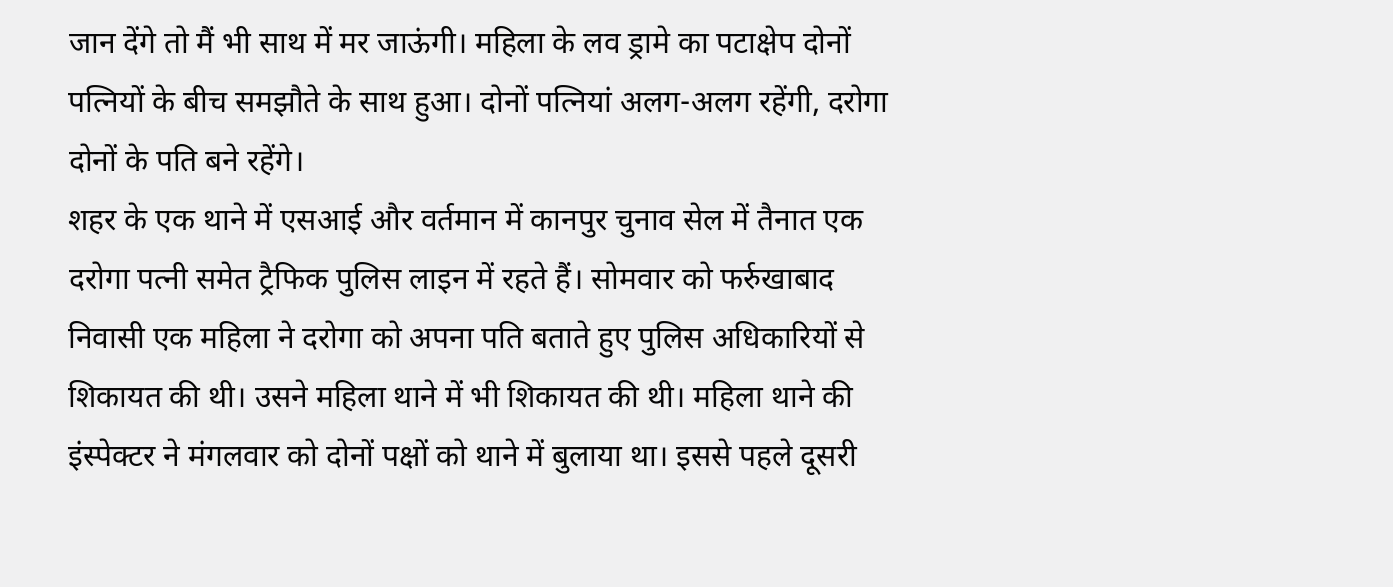जान देंगे तो मैं भी साथ में मर जाऊंगी। महिला के लव ड्रामे का पटाक्षेप दोनों पत्नियों के बीच समझौते के साथ हुआ। दोनों पत्नियां अलग-अलग रहेंगी, दरोगा दोनों के पति बने रहेंगे।
शहर के एक थाने में एसआई और वर्तमान में कानपुर चुनाव सेल में तैनात एक दरोगा पत्नी समेत ट्रैफिक पुलिस लाइन में रहते हैं। सोमवार को फर्रुखाबाद निवासी एक महिला ने दरोगा को अपना पति बताते हुए पुलिस अधिकारियों से शिकायत की थी। उसने महिला थाने में भी शिकायत की थी। महिला थाने की इंस्पेक्टर ने मंगलवार को दोनों पक्षों को थाने में बुलाया था। इससे पहले दूसरी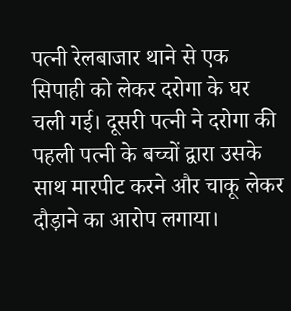पत्नी रेलबाजार थाने से एक सिपाही को लेकर दरोगा के घर चली गई। दूसरी पत्नी ने दरोगा की पहली पत्नी के बच्चों द्वारा उसके साथ मारपीट करने और चाकू लेकर दौड़ाने का आरोप लगाया।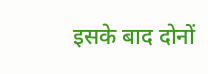इसके बाद दोनों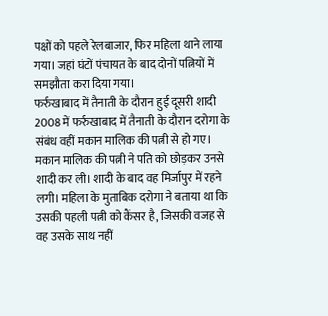पक्षों को पहले रेलबाजार, फिर महिला थाने लाया गया। जहां घंटों पंचायत के बाद दोनों पत्नियों में समझौता करा दिया गया।
फर्रुखाबाद में तैनाती के दौरान हुई दूसरी शादी
2008 में फर्रुखाबाद में तैनाती के दौरान दरोगा के संबंध वहीं मकान मालिक की पत्नी से हो गए। मकान मालिक की पत्नी ने पति को छोड़कर उनसे शादी कर ली। शादी के बाद वह मिर्जापुर में रहने लगी। महिला के मुताबिक दरोगा ने बताया था कि उसकी पहली पत्नी को कैंसर है, जिसकी वजह से वह उसके साथ नहीं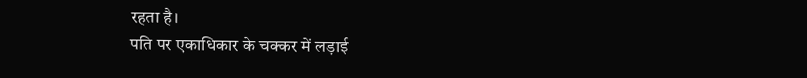रहता है।
पति पर एकाधिकार के चक्कर में लड़ाई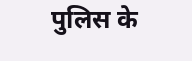पुलिस के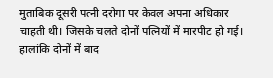मुताबिक दूसरी पत्नी दरोगा पर केवल अपना अधिकार चाहती थी। जिसके चलते दोनों पत्नियों में मारपीट हो गई। हालांकि दोनों में बाद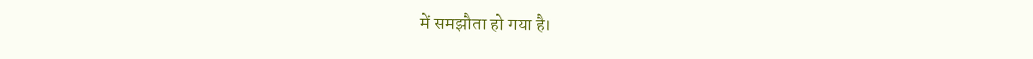में समझौता हो गया है।